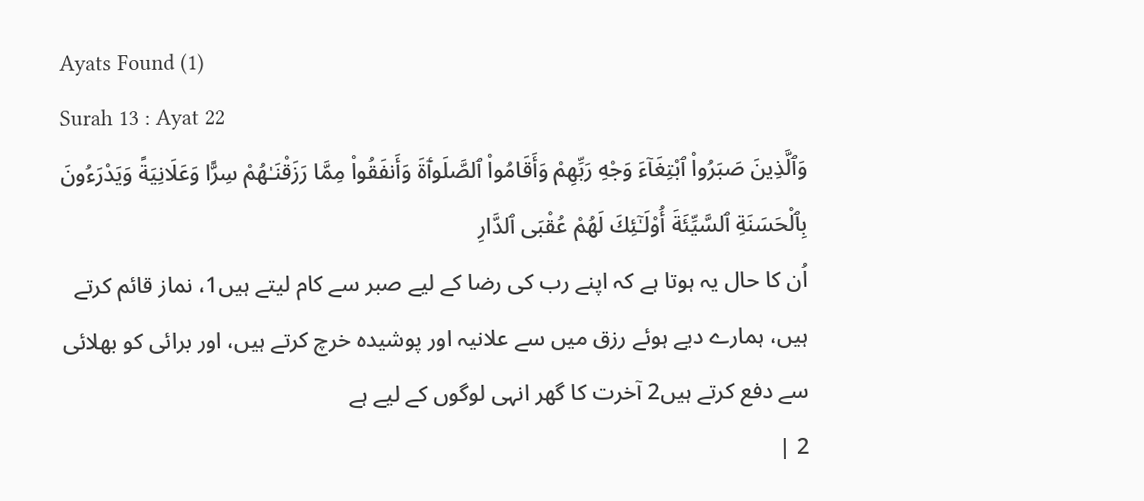Ayats Found (1)
Surah 13 : Ayat 22
وَٱلَّذِينَ صَبَرُواْ ٱبْتِغَآءَ وَجْهِ رَبِّهِمْ وَأَقَامُواْ ٱلصَّلَوٲةَ وَأَنفَقُواْ مِمَّا رَزَقْنَـٰهُمْ سِرًّا وَعَلَانِيَةً وَيَدْرَءُونَ بِٱلْحَسَنَةِ ٱلسَّيِّئَةَ أُوْلَـٰٓئِكَ لَهُمْ عُقْبَى ٱلدَّارِ
اُن کا حال یہ ہوتا ہے کہ اپنے رب کی رضا کے لیے صبر سے کام لیتے ہیں1، نماز قائم کرتے ہیں، ہمارے دیے ہوئے رزق میں سے علانیہ اور پوشیدہ خرچ کرتے ہیں، اور برائی کو بھلائی سے دفع کرتے ہیں2 آخرت کا گھر انہی لوگوں کے لیے ہے
2 |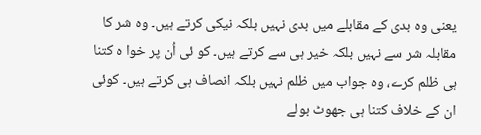یعنی وہ بدی کے مقابلے میں بدی نہیں بلکہ نیکی کرتے ہیں۔ وہ شر کا مقابلہ شر سے نہیں بلکہ خیر ہی سے کرتے ہیں۔ کو ئی اُن پر خوا ہ کتنا ہی ظلم کرے، وہ جواب میں ظلم نہیں بلکہ انصاف ہی کرتے ہیں۔ کوئی ان کے خلاف کتنا ہی جھوٹ بولے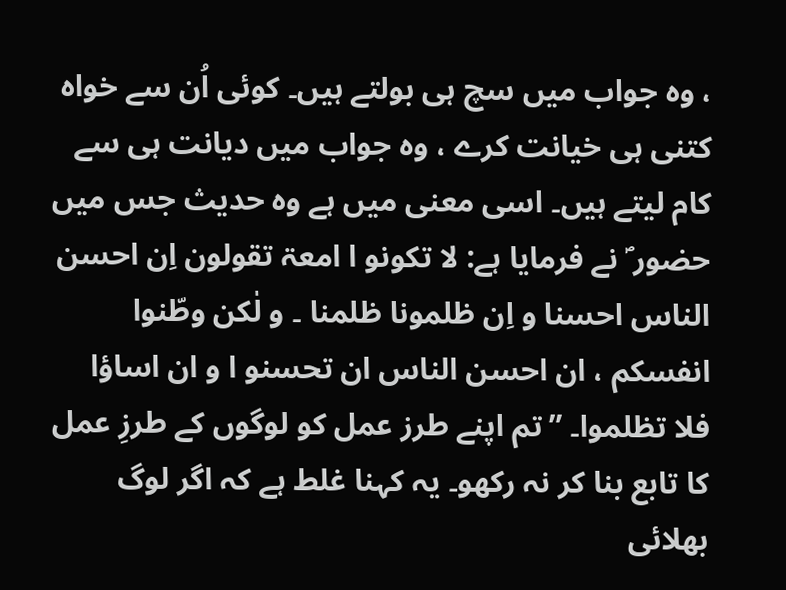، وہ جواب میں سچ ہی بولتے ہیں۔ کوئی اُن سے خواہ کتنی ہی خیانت کرے ، وہ جواب میں دیانت ہی سے کام لیتے ہیں۔ اسی معنی میں ہے وہ حدیث جس میں حضور ؐ نے فرمایا ہے: لا تکونو ا امعۃ تقولون اِن احسن الناس احسنا و اِن ظلمونا ظلمنا ۔ و لٰکن وطّنوا انفسکم ، ان احسن الناس ان تحسنو ا و ان اساؤا فلا تظلموا۔ ”تم اپنے طرز عمل کو لوگوں کے طرزِ عمل کا تابع بنا کر نہ رکھو۔ یہ کہنا غلط ہے کہ اگر لوگ بھلائی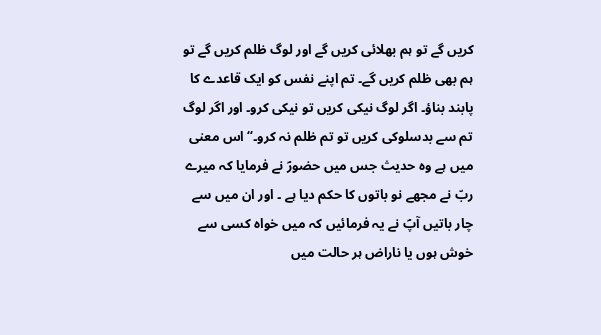کریں گے تو ہم بھلائی کریں گے اور لوگ ظلم کریں گے تو ہم بھی ظلم کریں گے۔ تم اپنے نفس کو ایک قاعدے کا پابند بناؤ۔ اگر لوگ نیکی کریں تو نیکی کرو۔ اور اگر لوگ تم سے بدسلوکی کریں تو تم ظلم نہ کرو۔“ اس معنی میں ہے وہ حدیث جس میں حضورؐ نے فرمایا کہ میرے ربّ نے مجھے نو باتوں کا حکم دیا ہے ۔ اور ان میں سے چار باتیں آپؐ نے یہ فرمائیں کہ میں خواہ کسی سے خوش ہوں یا ناراض ہر حالت میں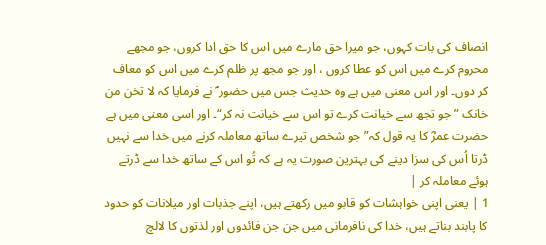انصاف کی بات کہوں، جو میرا حق مارے میں اس کا حق ادا کروں، جو مجھے محروم کرے میں اس کو عطا کروں ، اور جو مجھ پر ظلم کرے میں اس کو معاف کر دوں۔ اور اس معنی میں ہے وہ حدیث جس میں حضور ؐ نے فرمایا کہ لا تخن من خانک ” جو تجھ سے خیانت کرے تو اس سے خیانت نہ کر“۔ اور اسی معنی میں ہے حضرت عمرؓ کا یہ قول کہ”جو شخص تیرے ساتھ معاملہ کرنے میں خدا سے نہیں ڈرتا اُس کی سزا دینے کی بہترین صورت یہ ہے کہ تُو اس کے ساتھ خدا سے ڈرتے ہوئے معاملہ کر |
1 | یعنی اپنی خواہشات کو قابو میں رکھتے ہیں، اپنے جذبات اور میلانات کو حدود کا پابند بناتے ہیں، خدا کی نافرمانی میں جن جن فائدوں اور لذتوں کا لالچ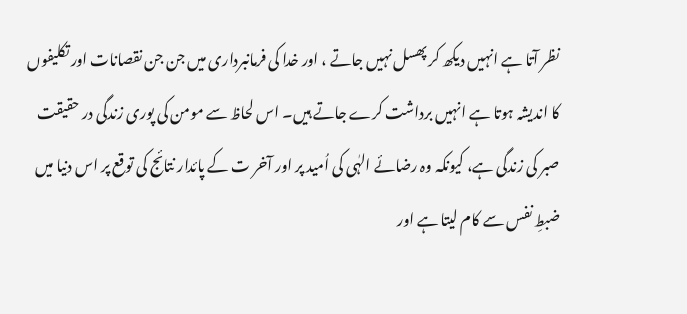نظر آتا ہے انہیں دیکھ کر پھسل نہیں جاتے ، اور خدا کی فرمانبرداری میں جن جن نقصانات اور تکلیفوں کا اندیشہ ہوتا ہے انہیں برداشت کرے جاتے ہیں۔ اس لحاظ سے مومن کی پوری زندگی در حقیقت صبر کی زندگی ہے، کیونکہ وہ رضائے الہٰی کی اُمید پر اور آخر ت کے پائدار نتائج کی توقع پر اس دنیا میں ضبطِ نفس سے کام لیتا ہے اور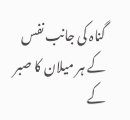گناہ کی جانب نفس کے ہر میلان کا صبر کے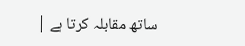ساتھ مقابلہ کرتا ہے |